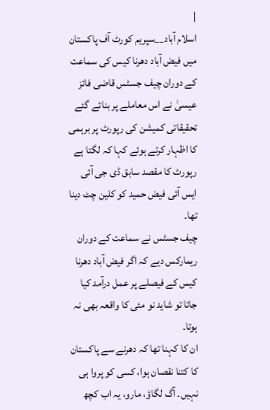|
اسلام آباد__سپریم کورٹ آف پاکستان میں فیض آباد دھرنا کیس کی سماعت کے دوران چیف جسٹس قاضی فائز عیسیٰ نے اس معاملے پر بنائے گئے تحقیقاتی کمیشن کی رپورٹ پر برہمی کا اظہار کرتے ہوئے کہا کہ لگتا ہے رپورٹ کا مقصد سابق ڈی جی آئی ایس آئی فیض حمید کو کلین چٹ دینا تھا۔
چیف جسٹس نے سماعت کے دوران ریمارکس دیے کہ اگر فیض آباد دھرنا کیس کے فیصلے پر عمل درآمد کیا جاتا تو شاید نو مئی کا واقعہ بھی نہ ہوتا۔
ان کا کہنا تھا کہ دھرنے سے پاکستان کا کتنا نقصان ہوا، کسی کو پروا ہی نہیں۔ آگ لگاؤ، مارو، یہ اب کچھ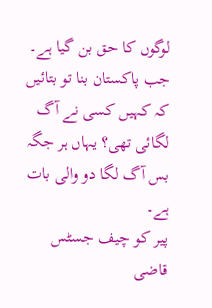لوگوں کا حق بن گیا ہے۔ جب پاکستان بنا تو بتائیں کہ کہیں کسی نے آگ لگائی تھی؟ یہاں ہر جگہ بس آگ لگا دو والی بات ہے۔
پیر کو چیف جسٹس قاضی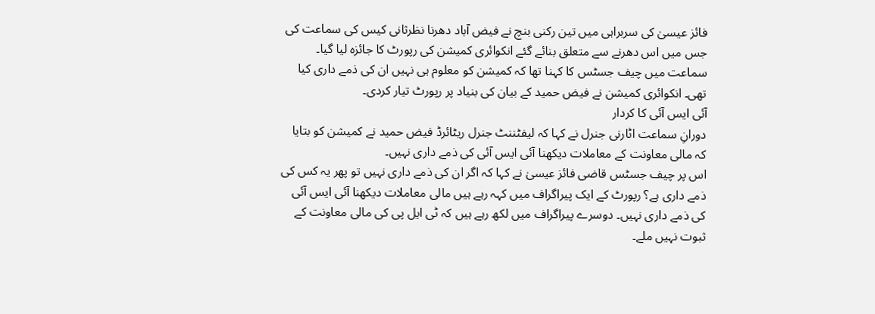فائز عیسیٰ کی سربراہی میں تین رکنی بنچ نے فیض آباد دھرنا نظرثانی کیس کی سماعت کی جس میں اس دھرنے سے متعلق بنائے گئے انکوائری کمیشن کی رپورٹ کا جائزہ لیا گیا۔
سماعت میں چیف جسٹس کا کہنا تھا کہ کمیشن کو معلوم ہی نہیں ان کی ذمے داری کیا تھی۔ انکوائری کمیشن نے فیض حمید کے بیان کی بنیاد پر رپورٹ تیار کردی۔
آئی ایس آئی کا کردار
دورانِ سماعت اٹارنی جنرل نے کہا کہ لیفٹننٹ جنرل ریٹائرڈ فیض حمید نے کمیشن کو بتایا کہ مالی معاونت کے معاملات دیکھنا آئی ایس آئی کی ذمے داری نہیں۔
اس پر چیف جسٹس قاضی فائز عیسیٰ نے کہا کہ اگر ان کی ذمے داری نہیں تو پھر یہ کس کی ذمے داری ہے؟ رپورٹ کے ایک پیراگراف میں کہہ رہے ہیں مالی معاملات دیکھنا آئی ایس آئی کی ذمے داری نہیں۔ دوسرے پیراگراف میں لکھ رہے ہیں کہ ٹی ایل پی کی مالی معاونت کے ثبوت نہیں ملے۔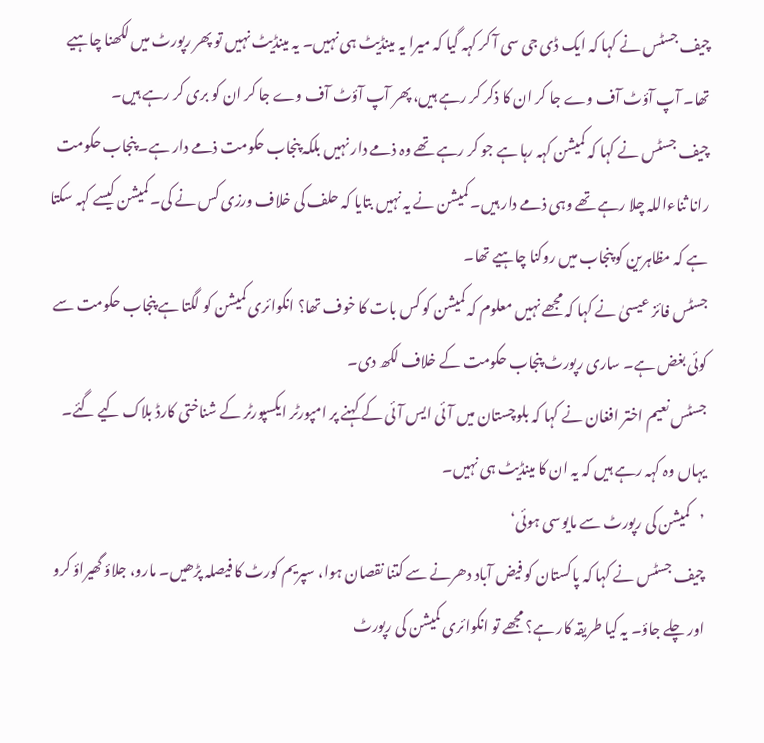چیف جسٹس نے کہا کہ ایک ڈی جی سی آ کر کہہ گیا کہ میرا یہ مینڈیٹ ہی نہیں۔ یہ مینڈیٹ نہیں تو پھر رپورٹ میں لکھنا چاہیے تھا۔ آپ آؤٹ آف وے جا کر ان کا ذکر کر رہے ہیں، پھر آپ آؤٹ آف وے جا کر ان کو بری کر رہے ہیں۔
چیف جسٹس نے کہا کہ کمیشن کہہ رہا ہے جو کر رہے تھے وہ ذمے دار نہیں بلکہ پنجاب حکومت ذمے دار ہے۔ پنجاب حکومت رانا ثناءاللہ چلا رہے تھے وہی ذمے دار ہیں۔ کمیشن نے یہ نہیں بتایا کہ حلف کی خلاف ورزی کس نے کی۔ کمیشن کیسے کہہ سکتا ہے کہ مظاہرین کو پنجاب میں روکنا چاہیے تھا۔
جسٹس فائز عیسیٰ نے کہا کہ مجھے نہیں معلوم کہ کمیشن کو کس بات کا خوف تھا؟ انکوائری کمیشن کو لگتا ہے پنجاب حکومت سے کوئی بغض ہے۔ ساری رپورٹ پنجاب حکومت کے خلاف لکھ دی۔
جسٹس نعیم اختر افغان نے کہا کہ بلوچستان میں آئی ایس آئی کے کہنے پر امپورٹر ایکسپورٹر کے شناختی کارڈ بلاک کیے گئے۔ یہاں وہ کہہ رہے ہیں کہ یہ ان کا مینڈیٹ ہی نہیں۔
’کمیشن کی رپورٹ سے مایوسی ہوئی‘
چیف جسٹس نے کہا کہ پاکستان کو فیض آباد دھرنے سے کتنا نقصان ہوا، سپریم کورٹ کا فیصلہ پڑھیں۔ مارو، جلاؤ گھیراؤ کرو اور چلے جاؤ۔ یہ کیا طریقہ کار ہے؟ مجھے تو انکوائری کمیشن کی رپورٹ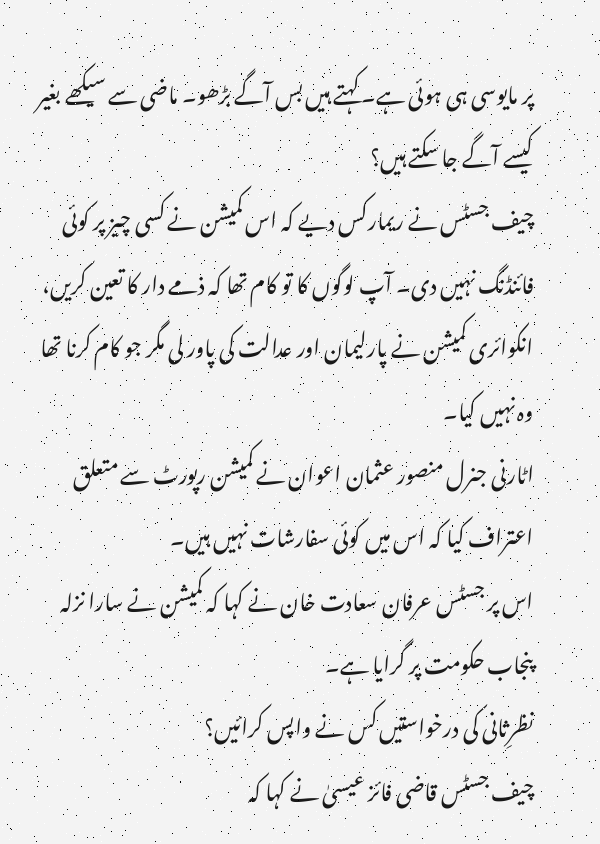پر مایوسی ہی ہوئی ہے۔ کہتے ہیں بس آگے بڑھو۔ ماضی سے سیکھے بغیر کیسے آگے جا سکتے ہیں؟
چیف جسٹس نے ریمارکس دیے کہ اس کمیشن نے کسی چیز پر کوئی فائنڈنگ نہیں دی۔ آپ لوگوں کا تو کام تھا کہ ذمے دار کا تعین کریں، انکوائری کمیشن نے پارلیمان اور عدالت کی پاور لی مگر جو کام کرنا تھا وہ نہیں کیا۔
اٹارنی جنرل منصور عثمان اعوان نے کمیشن رپورٹ سے متعلق اعتراف کیا کہ اس میں کوئی سفارشات نہیں ہیں۔
اس پر جسٹس عرفان سعادت خان نے کہا کہ کمیشن نے سارا نزلہ پنجاب حکومت پر گرایا ہے۔
نظرِثانی کی درخواستیں کس نے واپس کرائیں؟
چیف جسٹس قاضی فائز عیسیٰ نے کہا کہ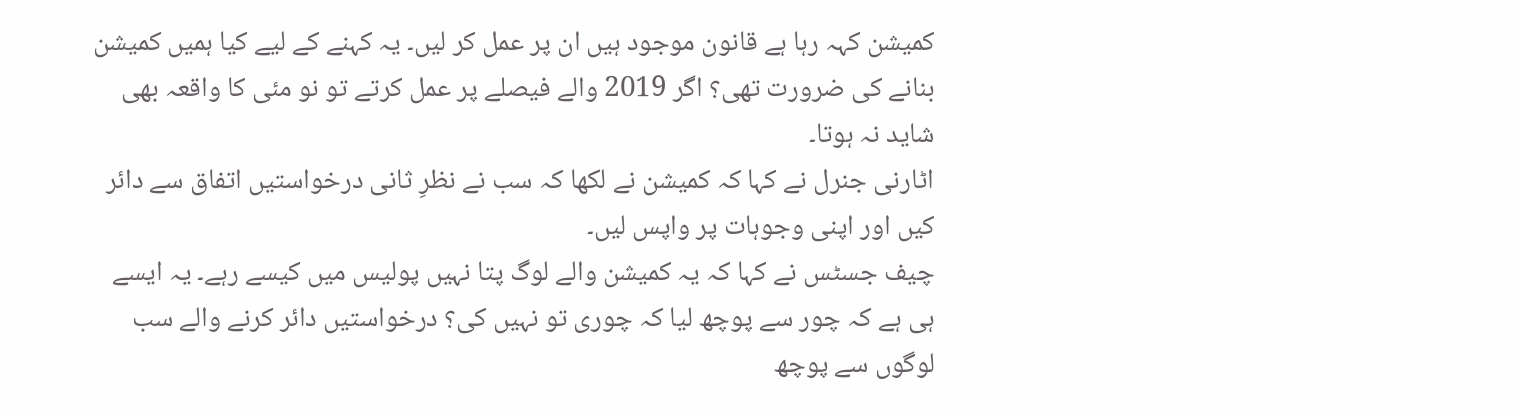کمیشن کہہ رہا ہے قانون موجود ہیں ان پر عمل کر لیں۔ یہ کہنے کے لیے کیا ہمیں کمیشن بنانے کی ضرورت تھی؟ اگر 2019 والے فیصلے پر عمل کرتے تو نو مئی کا واقعہ بھی شاید نہ ہوتا۔
اٹارنی جنرل نے کہا کہ کمیشن نے لکھا کہ سب نے نظرِ ثانی درخواستیں اتفاق سے دائر کیں اور اپنی وجوہات پر واپس لیں۔
چیف جسٹس نے کہا کہ یہ کمیشن والے لوگ پتا نہیں پولیس میں کیسے رہے۔ یہ ایسے ہی ہے کہ چور سے پوچھ لیا کہ چوری تو نہیں کی؟ درخواستیں دائر کرنے والے سب لوگوں سے پوچھ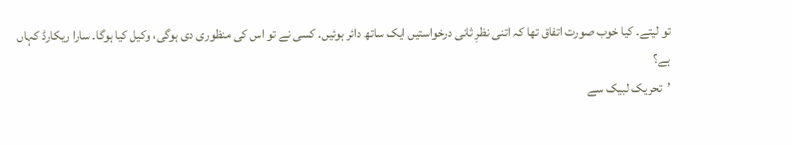تو لیتے۔ کیا خوب صورت اتفاق تھا کہ اتنی نظرِ ثانی درخواستیں ایک ساتھ دائر ہوئیں۔ کسی نے تو اس کی منظوری دی ہوگی، وکیل کیا ہوگا۔ سارا ریکارڈ کہاں ہے؟
’تحریک لبیک سے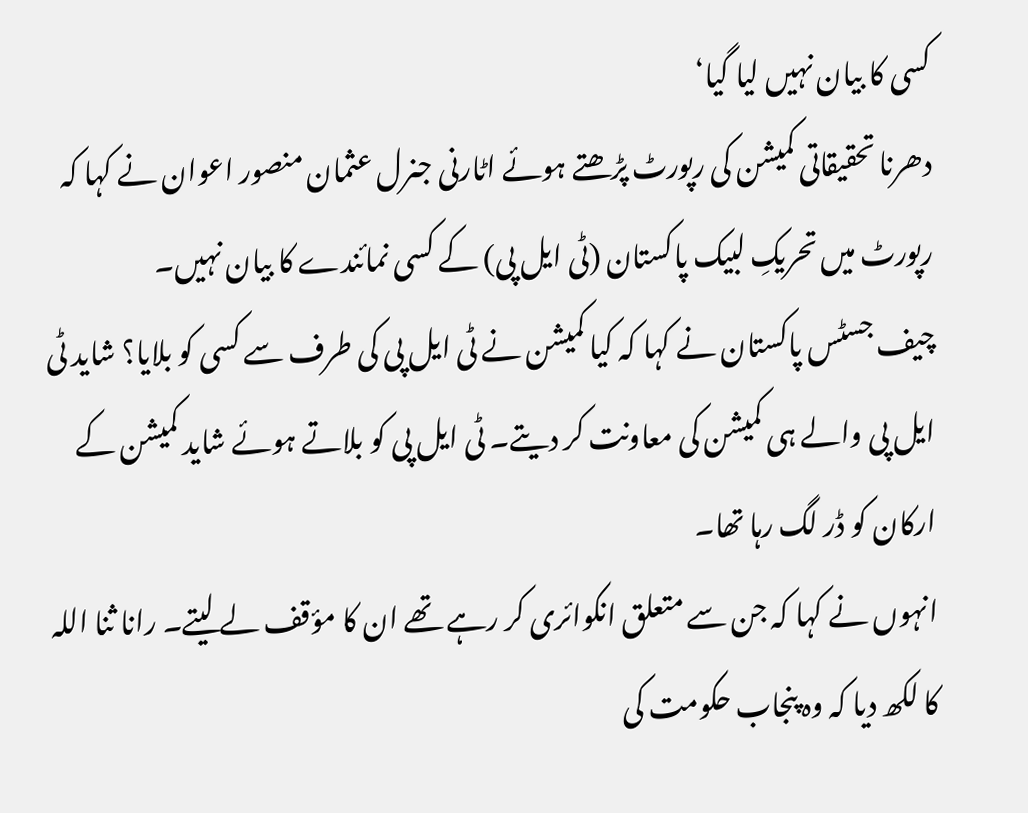کسی کا بیان نہیں لیا گیا‘
دھرنا تحقیقاتی کمیشن کی رپورٹ پڑھتے ہوئے اٹارنی جنرل عثمان منصور اعوان نے کہا کہ رپورٹ میں تحریکِ لبیک پاکستان (ٹی ایل پی) کے کسی نمائندے کا بیان نہیں۔
چیف جسٹس پاکستان نے کہا کہ کیا کمیشن نے ٹی ایل پی کی طرف سے کسی کو بلایا؟ شاید ٹی ایل پی والے ہی کمیشن کی معاونت کر دیتے۔ ٹی ایل پی کو بلاتے ہوئے شاید کمیشن کے ارکان کو ڈر لگ رہا تھا۔
انہوں نے کہا کہ جن سے متعلق انکوائری کر رہے تھے ان کا مؤقف لے لیتے۔ رانا ثنا اللہ کا لکھ دیا کہ وہ پنجاب حکومت کی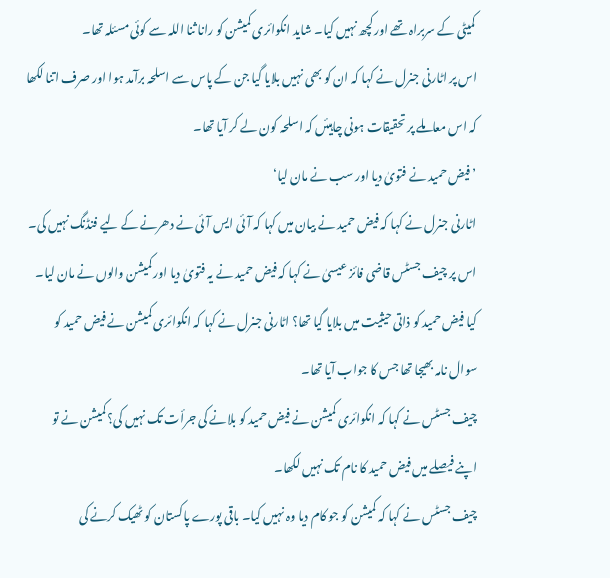کمیٹی کے سربراہ تھے اور کچھ نہیں کیا۔ شاید انکوائری کمیشن کو رانا ثنا اللہ سے کوئی مسئلہ تھا۔
اس پر اٹارنی جنرل نے کہا کہ ان کو بھی نہیں بلایا گیا جن کے پاس سے اسلحہ برآمد ہوا اور صرف اتنا لکھا کہ اس معاملے پر تحقیقات ہونی چاہیئں کہ اسلحہ کون لے کر آیا تھا۔
’فیض حمید نے فتویٰ دیا اور سب نے مان لیا‘
اٹارنی جنرل نے کہا کہ فیض حمید نے بیان میں کہا کہ آئی ایس آئی نے دھرنے کے لیے فنڈنگ نہیں کی۔
اس پر چیف جسٹس قاضی فائز عیسیٰ نے کہا کہ فیض حمید نے یہ فتویٰ دیا اور کمیشن والوں نے مان لیا۔ کیا فیض حمید کو ذاتی حیثیت میں بلایا گیا تھا؟ اٹارنی جنرل نے کہا کہ انکوائری کمیشن نے فیض حمید کو سوال نامہ بھیجا تھا جس کا جواب آیا تھا۔
چیف جسٹس نے کہا کہ انکوائری کمیشن نے فیض حمید کو بلانے کی جرأت تک نہیں کی؟ کمیشن نے تو اپنے فیصلے میں فیض حمید کا نام تک نہیں لکھا۔
چیف جسٹس نے کہا کہ کمیشن کو جو کام دیا وہ نہیں کیا۔ باقی پورے پاکستان کو ٹھیک کرنے کی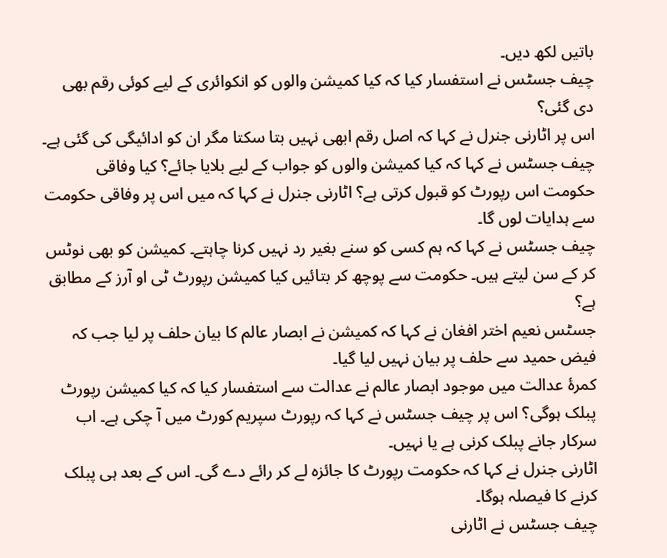باتیں لکھ دیں۔
چیف جسٹس نے استفسار کیا کہ کیا کمیشن والوں کو انکوائری کے لیے کوئی رقم بھی دی گئی؟
اس پر اٹارنی جنرل نے کہا کہ اصل رقم ابھی نہیں بتا سکتا مگر ان کو ادائیگی کی گئی ہے۔
چیف جسٹس نے کہا کہ کیا کمیشن والوں کو جواب کے لیے بلایا جائے؟ کیا وفاقی حکومت اس رپورٹ کو قبول کرتی ہے؟ اٹارنی جنرل نے کہا کہ میں اس پر وفاقی حکومت سے ہدایات لوں گا۔
چیف جسٹس نے کہا کہ ہم کسی کو سنے بغیر رد نہیں کرنا چاہتے۔ کمیشن کو بھی نوٹس کر کے سن لیتے ہیں۔ حکومت سے پوچھ کر بتائیں کیا کمیشن رپورٹ ٹی او آرز کے مطابق ہے؟
جسٹس نعیم اختر افغان نے کہا کہ کمیشن نے ابصار عالم کا بیان حلف پر لیا جب کہ فیض حمید سے حلف پر بیان نہیں لیا گیا۔
کمرۂ عدالت میں موجود ابصار عالم نے عدالت سے استفسار کیا کہ کیا کمیشن رپورٹ پبلک ہوگی؟ اس پر چیف جسٹس نے کہا کہ رپورٹ سپریم کورٹ میں آ چکی ہے۔ اب سرکار جانے پبلک کرنی ہے یا نہیں۔
اٹارنی جنرل نے کہا کہ حکومت رپورٹ کا جائزہ لے کر رائے دے گی۔ اس کے بعد ہی پبلک کرنے کا فیصلہ ہوگا۔
چیف جسٹس نے اٹارنی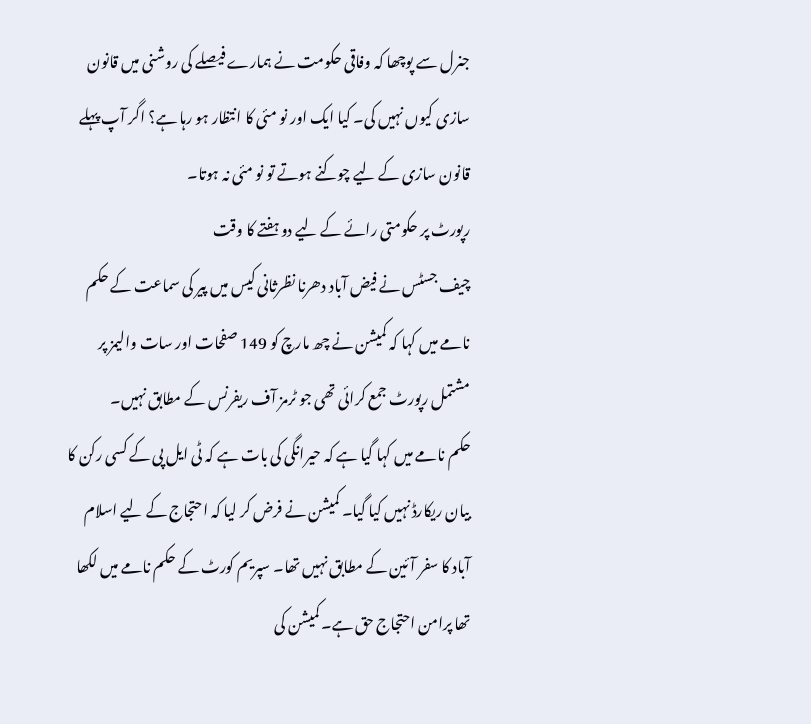جنرل سے پوچھا کہ وفاقی حکومت نے ہمارے فیصلے کی روشنی میں قانون سازی کیوں نہیں کی۔ کیا ایک اور نو مئی کا انتظار ہو رہا ہے؟ اگر آپ پہلے قانون سازی کے لیے چوکنے ہوتے تو نو مئی نہ ہوتا۔
رپورٹ پر حکومتی رائے کے لیے دو ہفتے کا وقت
چیف جسٹس نے فیض آباد دھرنا نظرثانی کیس میں پیر کی سماعت کے حکم نامے میں کہا کہ کمیشن نے چھ مارچ کو 149 صفحات اور سات والیمز پر مشتمل رپورٹ جمع کرائی تھی جو ٹرمز آف ریفرنس کے مطابق نہیں۔
حکم نامے میں کہا گیا ہے کہ حیرانگی کی بات ہے کہ ٹی ایل پی کے کسی رکن کا بیان ریکارڈ نہیں کیا گیا۔ کمیشن نے فرض کر لیا کہ احتجاج کے لیے اسلام آباد کا سفر آئین کے مطابق نہیں تھا۔ سپریم کورٹ کے حکم نامے میں لکھا تھا پرامن احتجاج حق ہے۔ کمیشن کی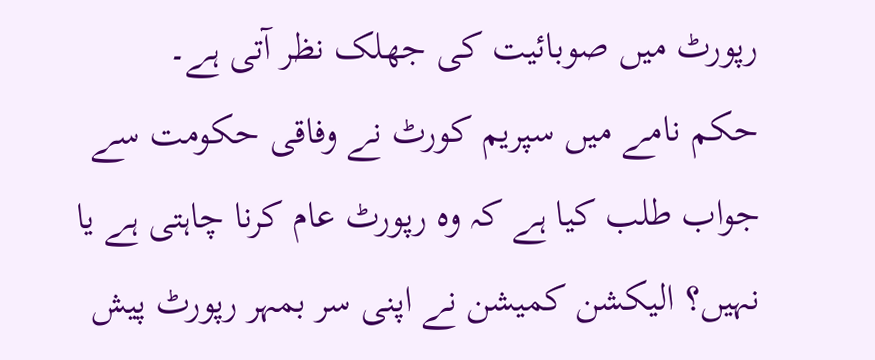رپورٹ میں صوبائیت کی جھلک نظر آتی ہے۔
حکم نامے میں سپریم کورٹ نے وفاقی حکومت سے جواب طلب کیا ہے کہ وہ رپورٹ عام کرنا چاہتی ہے یا نہیں؟ الیکشن کمیشن نے اپنی سر بمہر رپورٹ پیش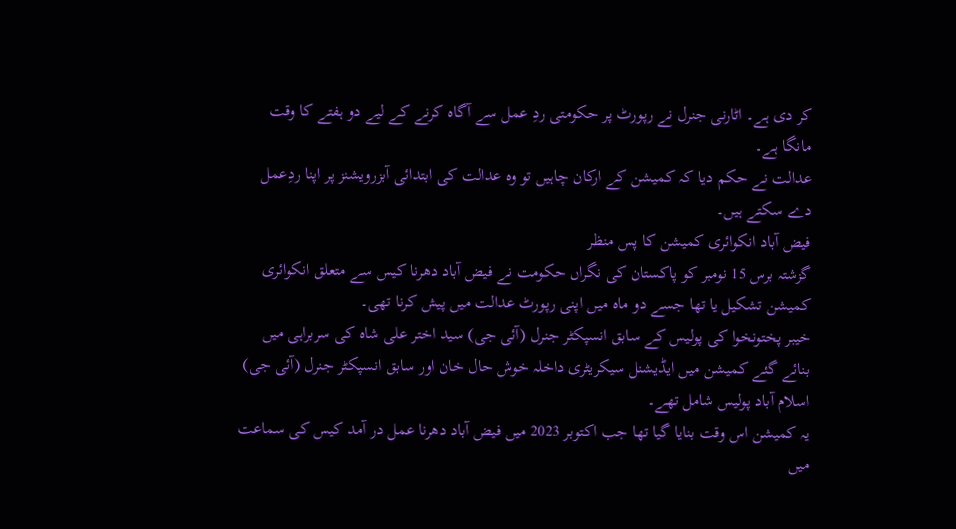کر دی ہے۔ اٹارنی جنرل نے رپورٹ پر حکومتی ردِ عمل سے آگاہ کرنے کے لیے دو ہفتے کا وقت مانگا ہے۔
عدالت نے حکم دیا کہ کمیشن کے ارکان چاہیں تو وہ عدالت کی ابتدائی آبزرویشنز پر اپنا ردِعمل دے سکتے ہیں۔
فیض آباد انکوائری کمیشن کا پس منظر
گزشتہ برس 15 نومبر کو پاکستان کی نگراں حکومت نے فیض آباد دھرنا کیس سے متعلق انکوائری کمیشن تشکیل یا تھا جسے دو ماہ میں اپنی رپورٹ عدالت میں پیش کرنا تھی۔
خیبر پختونخوا کی پولیس کے سابق انسپکٹر جنرل (آئی جی) سید اختر علی شاہ کی سربراہی میں بنائے گئے کمیشن میں ایڈیشنل سیکریٹری داخلہ خوش حال خان اور سابق انسپکٹر جنرل (آئی جی) اسلام آباد پولیس شامل تھے۔
یہ کمیشن اس وقت بنایا گیا تھا جب اکتوبر 2023 میں فیض آباد دھرنا عمل در آمد کیس کی سماعت میں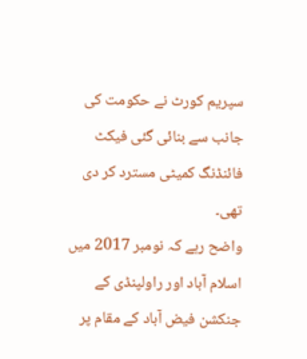سپریم کورٹ نے حکومت کی جانب سے بنائی گئی فیکٹ فائنڈنگ کمیٹی مسترد کر دی تھی۔
واضح رہے کہ نومبر 2017 میں اسلام آباد اور راولپنڈی کے جنکشن فیض آباد کے مقام پر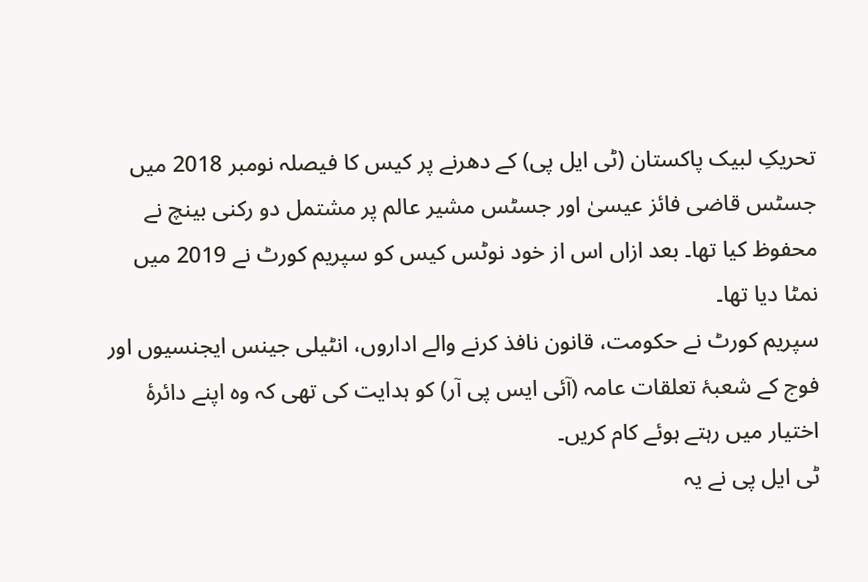تحریکِ لبیک پاکستان (ٹی ایل پی) کے دھرنے پر کیس کا فیصلہ نومبر 2018 میں جسٹس قاضی فائز عیسیٰ اور جسٹس مشیر عالم پر مشتمل دو رکنی بینچ نے محفوظ کیا تھا۔ بعد ازاں اس از خود نوٹس کیس کو سپریم کورٹ نے 2019 میں نمٹا دیا تھا۔
سپریم کورٹ نے حکومت، قانون نافذ کرنے والے اداروں، انٹیلی جینس ایجنسیوں اور فوج کے شعبۂ تعلقات عامہ (آئی ایس پی آر) کو ہدایت کی تھی کہ وہ اپنے دائرۂ اختیار میں رہتے ہوئے کام کریں۔
ٹی ایل پی نے یہ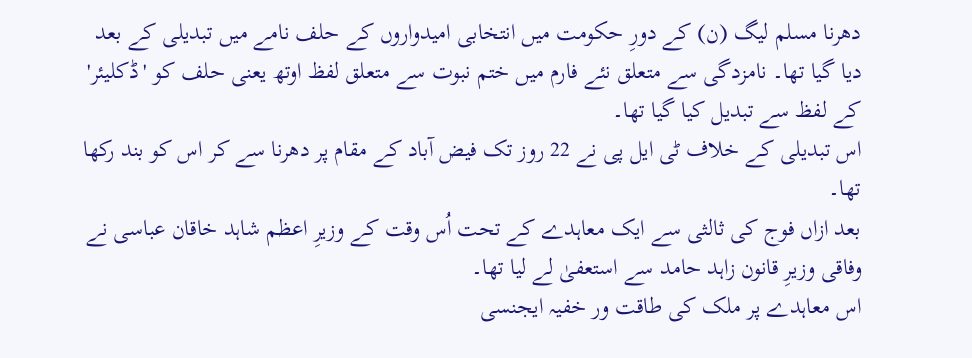دھرنا مسلم لیگ (ن) کے دورِ حکومت میں انتخابی امیدواروں کے حلف نامے میں تبدیلی کے بعد دیا گیا تھا۔ نامزدگی سے متعلق نئے فارم میں ختم نبوت سے متعلق لفظ اوتھ یعنی حلف کو 'ڈکلیئر' کے لفظ سے تبدیل کیا گیا تھا۔
اس تبدیلی کے خلاف ٹی ایل پی نے 22 روز تک فیض آباد کے مقام پر دھرنا سے کر اس کو بند رکھا تھا۔
بعد ازاں فوج کی ثالثی سے ایک معاہدے کے تحت اُس وقت کے وزیرِ اعظم شاہد خاقان عباسی نے وفاقی وزیرِ قانون زاہد حامد سے استعفیٰ لے لیا تھا۔
اس معاہدے پر ملک کی طاقت ور خفیہ ایجنسی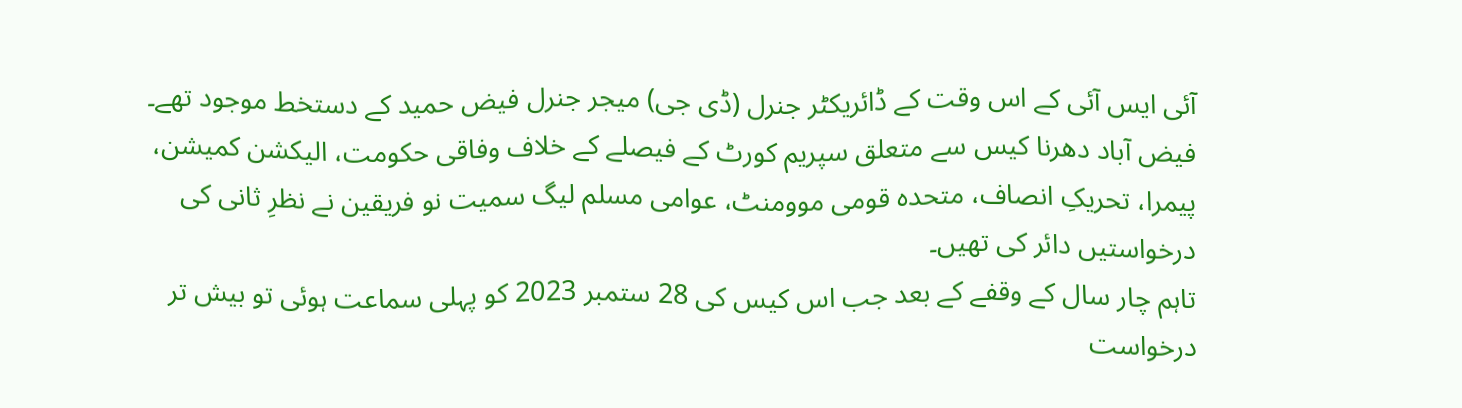آئی ایس آئی کے اس وقت کے ڈائریکٹر جنرل (ڈی جی) میجر جنرل فیض حمید کے دستخط موجود تھے۔
فیض آباد دھرنا کیس سے متعلق سپریم کورٹ کے فیصلے کے خلاف وفاقی حکومت، الیکشن کمیشن، پیمرا، تحریکِ انصاف، متحدہ قومی موومنٹ، عوامی مسلم لیگ سمیت نو فریقین نے نظرِ ثانی کی درخواستیں دائر کی تھیں۔
تاہم چار سال کے وقفے کے بعد جب اس کیس کی 28 ستمبر 2023 کو پہلی سماعت ہوئی تو بیش تر درخواست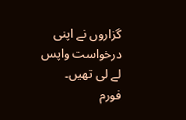گزاروں نے اپنی درخواست واپس لے لی تھیں۔
فورم